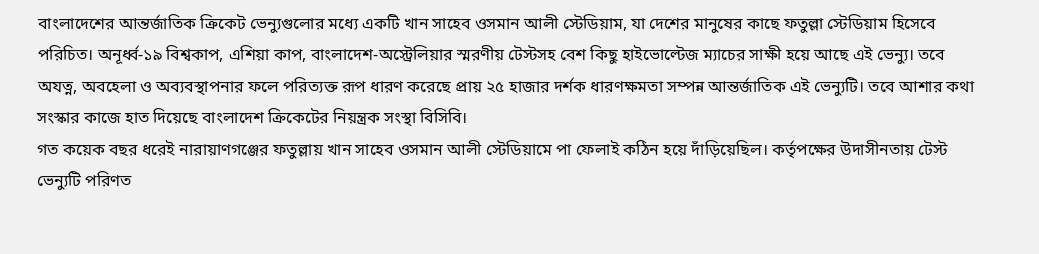বাংলাদেশের আন্তর্জাতিক ক্রিকেট ভেন্যুগুলোর মধ্যে একটি খান সাহেব ওসমান আলী স্টেডিয়াম, যা দেশের মানুষের কাছে ফতুল্লা স্টেডিয়াম হিসেবে পরিচিত। অনূর্ধ্ব-১৯ বিশ্বকাপ, এশিয়া কাপ, বাংলাদেশ-অস্ট্রেলিয়ার স্মরণীয় টেস্টসহ বেশ কিছু হাইভোল্টেজ ম্যাচের সাক্ষী হয়ে আছে এই ভেন্যু। তবে অযত্ন, অবহেলা ও অব্যবস্থাপনার ফলে পরিত্যক্ত রূপ ধারণ করেছে প্রায় ২৫ হাজার দর্শক ধারণক্ষমতা সম্পন্ন আন্তর্জাতিক এই ভেন্যুটি। তবে আশার কথা সংস্কার কাজে হাত দিয়েছে বাংলাদেশ ক্রিকেটের নিয়ন্ত্রক সংস্থা বিসিবি।
গত কয়েক বছর ধরেই নারায়াণগঞ্জের ফতুল্লায় খান সাহেব ওসমান আলী স্টেডিয়ামে পা ফেলাই কঠিন হয়ে দাঁড়িয়েছিল। কর্তৃপক্ষের উদাসীনতায় টেস্ট ভেন্যুটি পরিণত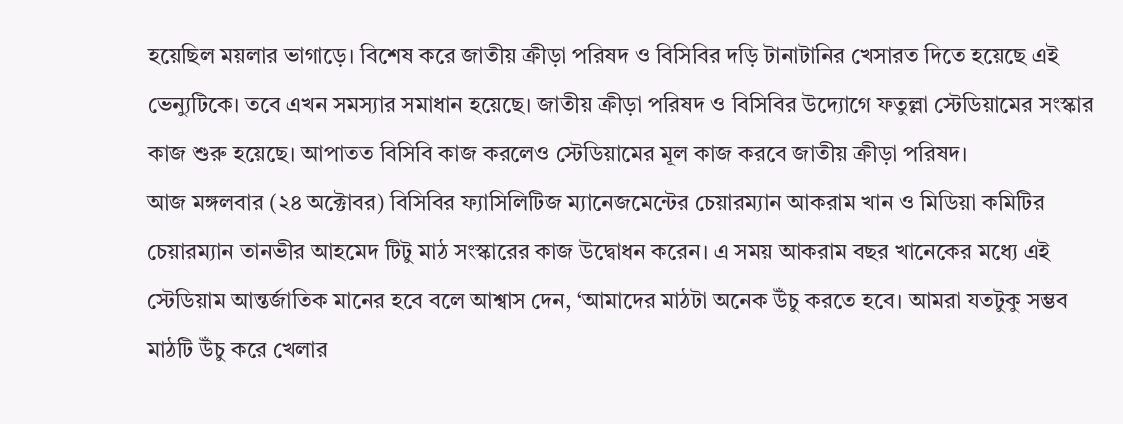হয়েছিল ময়লার ভাগাড়ে। বিশেষ করে জাতীয় ক্রীড়া পরিষদ ও বিসিবির দড়ি টানাটানির খেসারত দিতে হয়েছে এই ভেন্যুটিকে। তবে এখন সমস্যার সমাধান হয়েছে। জাতীয় ক্রীড়া পরিষদ ও বিসিবির উদ্যোগে ফতুল্লা স্টেডিয়ামের সংস্কার কাজ শুরু হয়েছে। আপাতত বিসিবি কাজ করলেও স্টেডিয়ামের মূল কাজ করবে জাতীয় ক্রীড়া পরিষদ।
আজ মঙ্গলবার (২৪ অক্টোবর) বিসিবির ফ্যাসিলিটিজ ম্যানেজমেন্টের চেয়ারম্যান আকরাম খান ও মিডিয়া কমিটির চেয়ারম্যান তানভীর আহমেদ টিটু মাঠ সংস্কারের কাজ উদ্বোধন করেন। এ সময় আকরাম বছর খানেকের মধ্যে এই স্টেডিয়াম আন্তর্জাতিক মানের হবে বলে আশ্বাস দেন, ‘আমাদের মাঠটা অনেক উঁচু করতে হবে। আমরা যতটুকু সম্ভব মাঠটি উঁচু করে খেলার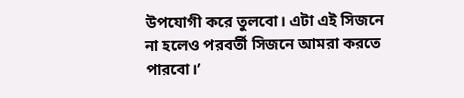উপযোগী করে তুলবো। এটা এই সিজনে না হলেও পরবর্তী সিজনে আমরা করতে পারবো।’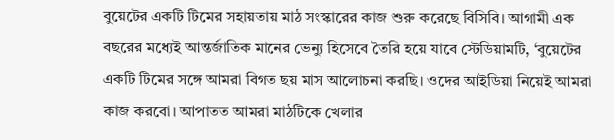বুয়েটের একটি টিমের সহায়তায় মাঠ সংস্কারের কাজ শুরু করেছে বিসিবি। আগামী এক বছরের মধ্যেই আন্তর্জাতিক মানের ভেন্যু হিসেবে তৈরি হয়ে যাবে স্টেডিয়ামটি, ‘বুয়েটের একটি টিমের সঙ্গে আমরা বিগত ছয় মাস আলোচনা করছি। ওদের আইডিয়া নিয়েই আমরা কাজ করবো। আপাতত আমরা মাঠটিকে খেলার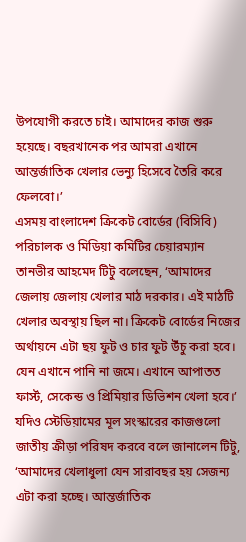উপযোগী করতে চাই। আমাদের কাজ শুরু হয়েছে। বছরখানেক পর আমরা এখানে আন্তর্জাতিক খেলার ভেন্যু হিসেবে তৈরি করে ফেলবো।’
এসময় বাংলাদেশ ক্রিকেট বোর্ডের (বিসিবি) পরিচালক ও মিডিয়া কমিটির চেয়ারম্যান তানভীর আহমেদ টিটু বলেছেন, ‘আমাদের জেলায় জেলায় খেলার মাঠ দরকার। এই মাঠটি খেলার অবস্থায় ছিল না। ক্রিকেট বোর্ডের নিজের অর্থায়নে এটা ছয় ফুট ও চার ফুট উঁচু করা হবে। যেন এখানে পানি না জমে। এখানে আপাতত ফার্স্ট, সেকেন্ড ও প্রিমিয়ার ডিভিশন খেলা হবে।’
যদিও স্টেডিয়ামের মূল সংস্কারের কাজগুলো জাতীয় ক্রীড়া পরিষদ করবে বলে জানালেন টিটু, ‘আমাদের খেলাধুলা যেন সারাবছর হয় সেজন্য এটা করা হচ্ছে। আন্তর্জাতিক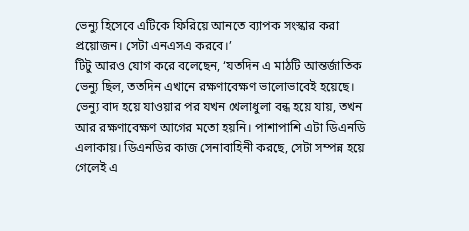ভেন্যু হিসেবে এটিকে ফিরিয়ে আনতে ব্যাপক সংস্কার করা প্রয়োজন। সেটা এনএসএ করবে।’
টিটু আরও যোগ করে বলেছেন, ‘যতদিন এ মাঠটি আন্তর্জাতিক ভেন্যু ছিল, ততদিন এখানে রক্ষণাবেক্ষণ ভালোভাবেই হয়েছে। ভেন্যু বাদ হয়ে যাওয়ার পর যখন খেলাধুলা বন্ধ হয়ে যায়, তখন আর রক্ষণাবেক্ষণ আগের মতো হয়নি। পাশাপাশি এটা ডিএনডি এলাকায়। ডিএনডির কাজ সেনাবাহিনী করছে, সেটা সম্পন্ন হয়ে গেলেই এ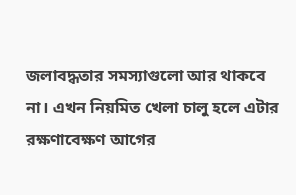জলাবদ্ধতার সমস্যাগুলো আর থাকবে না। এখন নিয়মিত খেলা চালু হলে এটার রক্ষণাবেক্ষণ আগের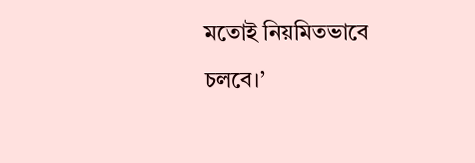মতোই নিয়মিতভাবে চলবে।’